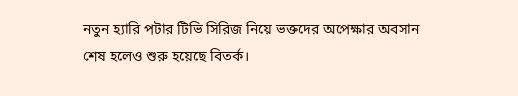নতুন হ্যারি পটার টিভি সিরিজ নিয়ে ভক্তদের অপেক্ষার অবসান শেষ হলেও শুরু হয়েছে বিতর্ক।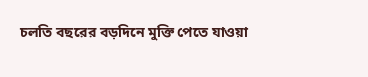চলতি বছরের বড়দিনে মুক্তি পেতে যাওয়া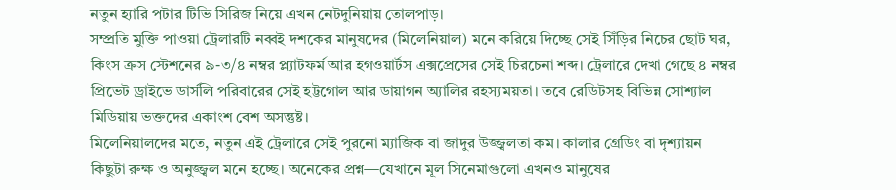নতুন হ্যারি পটার টিভি সিরিজ নিয়ে এখন নেটদুনিয়ায় তোলপাড়।
সম্প্রতি মুক্তি পাওয়া ট্রেলারটি নব্বই দশকের মানুষদের (মিলেনিয়াল) মনে করিয়ে দিচ্ছে সেই সিঁড়ির নিচের ছোট ঘর, কিংস ক্রস স্টেশনের ৯-৩/৪ নম্বর প্ল্যাটফর্ম আর হগওয়ার্টস এক্সপ্রেসের সেই চিরচেনা শব্দ। ট্রেলারে দেখা গেছে ৪ নম্বর প্রিভেট ড্রাইভে ডার্সলি পরিবারের সেই হট্টগোল আর ডায়াগন অ্যালির রহস্যময়তা। তবে রেডিটসহ বিভিন্ন সোশ্যাল মিডিয়ায় ভক্তদের একাংশ বেশ অসন্তুষ্ট।
মিলেনিয়ালদের মতে, নতুন এই ট্রেলারে সেই পুরনো ম্যাজিক বা জাদুর উজ্জ্বলতা কম। কালার গ্রেডিং বা দৃশ্যায়ন কিছুটা রুক্ষ ও অনুজ্জ্বল মনে হচ্ছে। অনেকের প্রশ্ন—যেখানে মূল সিনেমাগুলো এখনও মানুষের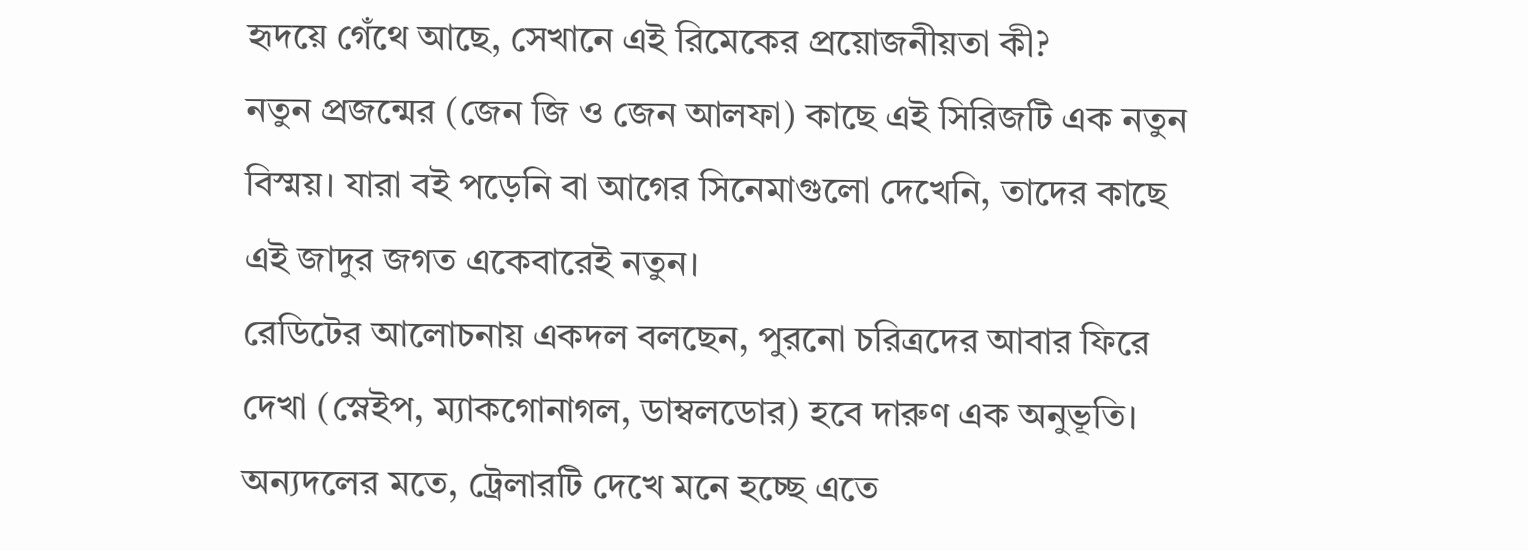হৃদয়ে গেঁথে আছে, সেখানে এই রিমেকের প্রয়োজনীয়তা কী?
নতুন প্রজন্মের (জেন জি ও জেন আলফা) কাছে এই সিরিজটি এক নতুন বিস্ময়। যারা বই পড়েনি বা আগের সিনেমাগুলো দেখেনি, তাদের কাছে এই জাদুর জগত একেবারেই নতুন।
রেডিটের আলোচনায় একদল বলছেন, পুরনো চরিত্রদের আবার ফিরে দেখা (স্নেইপ, ম্যাকগোনাগল, ডাম্বলডোর) হবে দারুণ এক অনুভূতি। অন্যদলের মতে, ট্রেলারটি দেখে মনে হচ্ছে এতে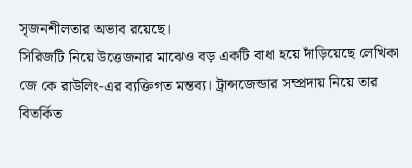সৃজনশীলতার অভাব রয়েছে।
সিরিজটি নিয়ে উত্তেজনার মাঝেও বড় একটি বাধা হয়ে দাঁড়িয়েছে লেখিকা জে কে রাউলিং-এর ব্যক্তিগত মন্তব্য। ট্রান্সজেন্ডার সম্প্রদায় নিয়ে তার বিতর্কিত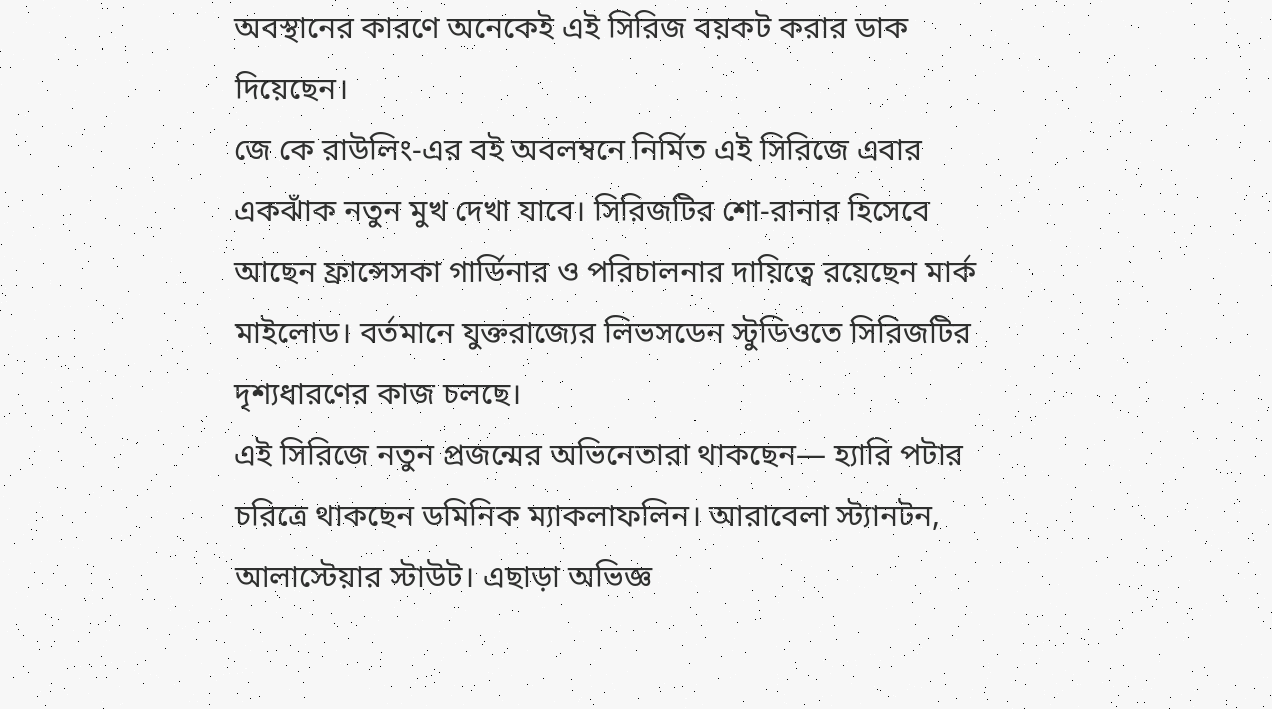অবস্থানের কারণে অনেকেই এই সিরিজ বয়কট করার ডাক দিয়েছেন।
জে কে রাউলিং-এর বই অবলম্বনে নির্মিত এই সিরিজে এবার একঝাঁক নতুন মুখ দেখা যাবে। সিরিজটির শো-রানার হিসেবে আছেন ফ্রান্সেসকা গার্ডিনার ও পরিচালনার দায়িত্বে রয়েছেন মার্ক মাইলোড। বর্তমানে যুক্তরাজ্যের লিভসডেন স্টুডিওতে সিরিজটির দৃশ্যধারণের কাজ চলছে।
এই সিরিজে নতুন প্রজন্মের অভিনেতারা থাকছেন— হ্যারি পটার চরিত্রে থাকছেন ডমিনিক ম্যাকলাফলিন। আরাবেলা স্ট্যানটন, আলাস্টেয়ার স্টাউট। এছাড়া অভিজ্ঞ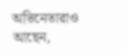অভিনেতারাও আছেন,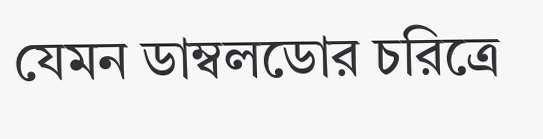যেমন ডাম্বলডোর চরিত্রে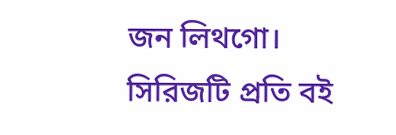জন লিথগো। সিরিজটি প্রতি বই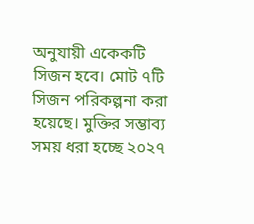অনুযায়ী একেকটি সিজন হবে। মোট ৭টি সিজন পরিকল্পনা করা হয়েছে। মুক্তির সম্ভাব্য সময় ধরা হচ্ছে ২০২৭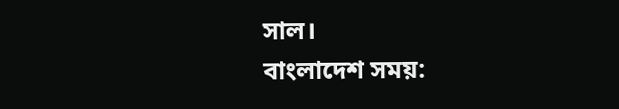সাল।
বাংলাদেশ সময়: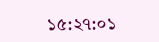১৫:২৭:০১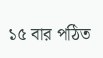১৫ বার পঠিত